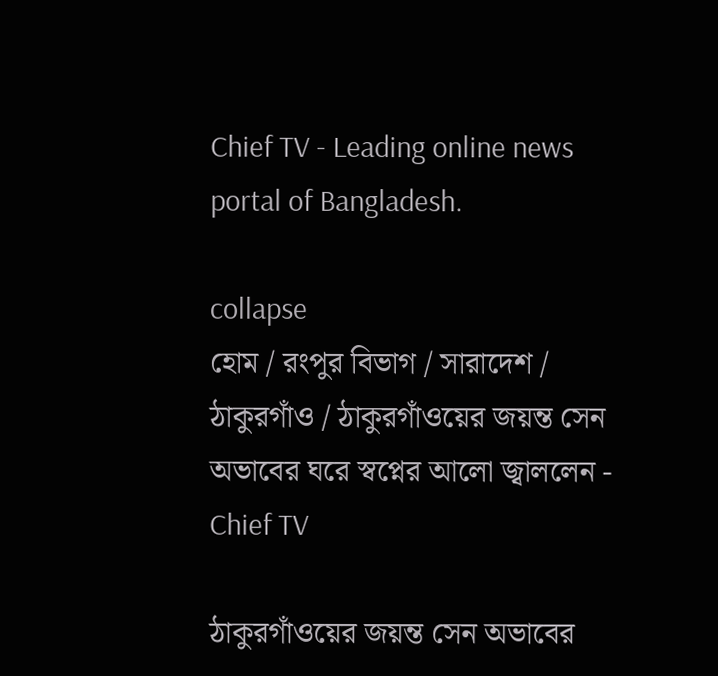Chief TV - Leading online news portal of Bangladesh.

collapse
হোম / রংপুর বিভাগ / সারাদেশ / ঠাকুরগাঁও / ঠাকুরগাঁওয়ের জয়ন্ত সেন অভাবের ঘরে স্বপ্নের আলো জ্বাললেন - Chief TV

ঠাকুরগাঁওয়ের জয়ন্ত সেন অভাবের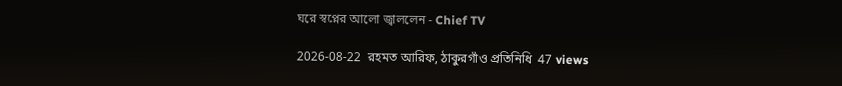ঘরে স্বপ্নের আলো জ্বাললেন - Chief TV

2026-08-22  রহমত আরিফ, ঠাকুরগাঁও প্রতিনিধি  47 views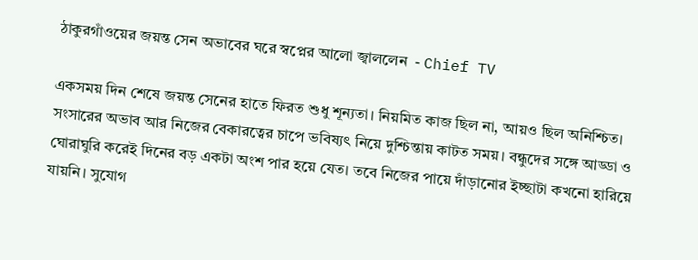ঠাকুরগাঁওয়ের জয়ন্ত সেন অভাবের ঘরে স্বপ্নের আলো জ্বাললেন  - Chief TV

একসময় দিন শেষে জয়ন্ত সেনের হাতে ফিরত শুধু শূন্যতা। নিয়মিত কাজ ছিল না, আয়ও ছিল অনিশ্চিত। সংসারের অভাব আর নিজের বেকারত্বের চাপে ভবিষ্যৎ নিয়ে দুশ্চিন্তায় কাটত সময়। বন্ধুদের সঙ্গে আড্ডা ও ঘোরাঘুরি করেই দিনের বড় একটা অংশ পার হয়ে যেত। তবে নিজের পায়ে দাঁড়ানোর ইচ্ছাটা কখনো হারিয়ে যায়নি। সুযোগ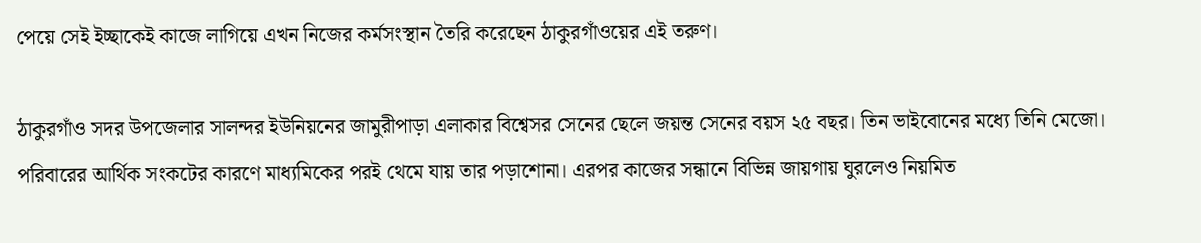পেয়ে সেই ইচ্ছাকেই কাজে লাগিয়ে এখন নিজের কর্মসংস্থান তৈরি করেছেন ঠাকুরগাঁওয়ের এই তরুণ।

ঠাকুরগাঁও সদর উপজেলার সালন্দর ইউনিয়নের জামুরীপাড়া এলাকার বিশ্বেসর সেনের ছেলে জয়ন্ত সেনের বয়স ২৫ বছর। তিন ভাইবোনের মধ্যে তিনি মেজো। পরিবারের আর্থিক সংকটের কারণে মাধ্যমিকের পরই থেমে যায় তার পড়াশোনা। এরপর কাজের সন্ধানে বিভিন্ন জায়গায় ঘুরলেও নিয়মিত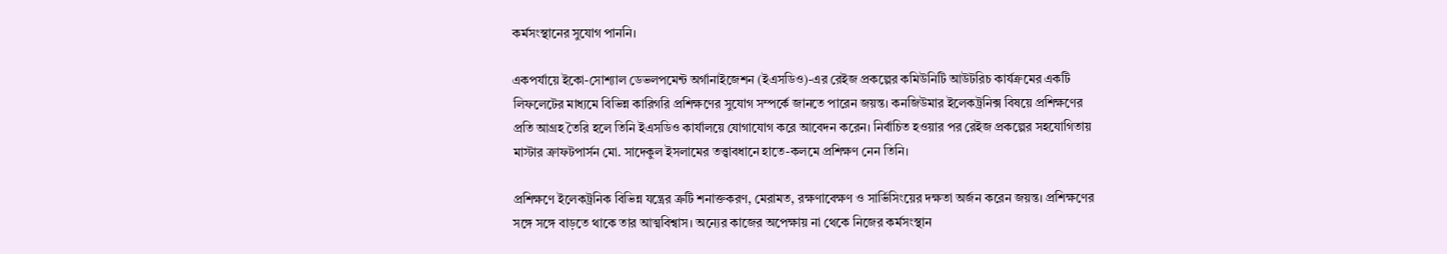কর্মসংস্থানের সুযোগ পাননি।

একপর্যায়ে ইকো-সোশ্যাল ডেভলপমেন্ট অর্গানাইজেশন (ইএসডিও)-এর রেইজ প্রকল্পের কমিউনিটি আউটরিচ কার্যক্রমের একটি লিফলেটের মাধ্যমে বিভিন্ন কারিগরি প্রশিক্ষণের সুযোগ সম্পর্কে জানতে পারেন জয়ন্ত। কনজিউমার ইলেকট্রনিক্স বিষয়ে প্রশিক্ষণের প্রতি আগ্রহ তৈরি হলে তিনি ইএসডিও কার্যালয়ে যোগাযোগ করে আবেদন করেন। নির্বাচিত হওয়ার পর রেইজ প্রকল্পের সহযোগিতায় মাস্টার ক্রাফটপার্সন মো. সাদেকুল ইসলামের তত্ত্বাবধানে হাতে-কলমে প্রশিক্ষণ নেন তিনি।

প্রশিক্ষণে ইলেকট্রনিক বিভিন্ন যন্ত্রের ত্রুটি শনাক্তকরণ, মেরামত, রক্ষণাবেক্ষণ ও সার্ভিসিংয়ের দক্ষতা অর্জন করেন জয়ন্ত। প্রশিক্ষণের সঙ্গে সঙ্গে বাড়তে থাকে তার আত্মবিশ্বাস। অন্যের কাজের অপেক্ষায় না থেকে নিজের কর্মসংস্থান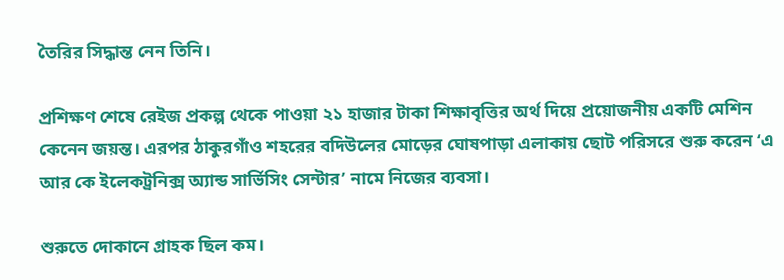তৈরির সিদ্ধান্ত নেন তিনি।

প্রশিক্ষণ শেষে রেইজ প্রকল্প থেকে পাওয়া ২১ হাজার টাকা শিক্ষাবৃত্তির অর্থ দিয়ে প্রয়োজনীয় একটি মেশিন কেনেন জয়ন্ত। এরপর ঠাকুরগাঁও শহরের বদিউলের মোড়ের ঘোষপাড়া এলাকায় ছোট পরিসরে শুরু করেন ‘এ আর কে ইলেকট্রনিক্স অ্যান্ড সার্ভিসিং সেন্টার’ নামে নিজের ব্যবসা।

শুরুতে দোকানে গ্রাহক ছিল কম।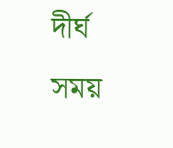দীর্ঘ সময়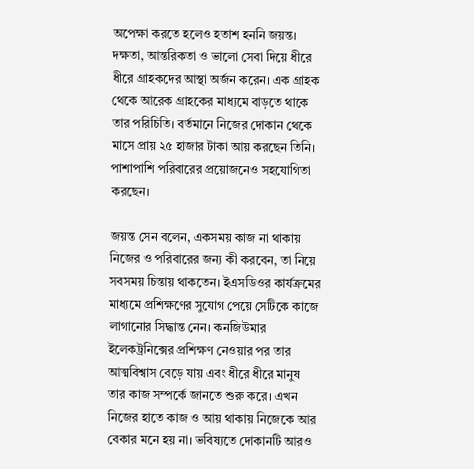অপেক্ষা করতে হলেও হতাশ হননি জয়ন্ত। দক্ষতা, আন্তরিকতা ও ভালো সেবা দিয়ে ধীরে ধীরে গ্রাহকদের আস্থা অর্জন করেন। এক গ্রাহক থেকে আরেক গ্রাহকের মাধ্যমে বাড়তে থাকে তার পরিচিতি। বর্তমানে নিজের দোকান থেকে মাসে প্রায় ২৫ হাজার টাকা আয় করছেন তিনি। পাশাপাশি পরিবারের প্রয়োজনেও সহযোগিতা করছেন।

জয়ন্ত সেন বলেন, একসময় কাজ না থাকায় নিজের ও পরিবারের জন্য কী করবেন, তা নিয়ে সবসময় চিন্তায় থাকতেন। ইএসডিওর কার্যক্রমের মাধ্যমে প্রশিক্ষণের সুযোগ পেয়ে সেটিকে কাজে লাগানোর সিদ্ধান্ত নেন। কনজিউমার ইলেকট্রনিক্সের প্রশিক্ষণ নেওয়ার পর তার আত্মবিশ্বাস বেড়ে যায় এবং ধীরে ধীরে মানুষ তার কাজ সম্পর্কে জানতে শুরু করে। এখন নিজের হাতে কাজ ও আয় থাকায় নিজেকে আর বেকার মনে হয় না। ভবিষ্যতে দোকানটি আরও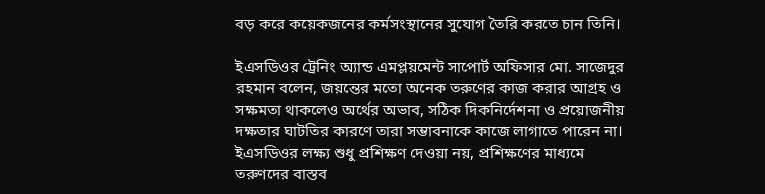বড় করে কয়েকজনের কর্মসংস্থানের সুযোগ তৈরি করতে চান তিনি।

ইএসডিওর ট্রেনিং অ্যান্ড এমপ্লয়মেন্ট সাপোর্ট অফিসার মো. সাজেদুর রহমান বলেন, জয়ন্তের মতো অনেক তরুণের কাজ করার আগ্রহ ও সক্ষমতা থাকলেও অর্থের অভাব, সঠিক দিকনির্দেশনা ও প্রয়োজনীয় দক্ষতার ঘাটতির কারণে তারা সম্ভাবনাকে কাজে লাগাতে পারেন না। ইএসডিওর লক্ষ্য শুধু প্রশিক্ষণ দেওয়া নয়, প্রশিক্ষণের মাধ্যমে তরুণদের বাস্তব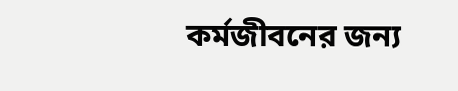কর্মজীবনের জন্য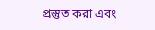প্রস্তুত করা এবং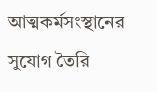আত্মকর্মসংস্থানের সুযোগ তৈরি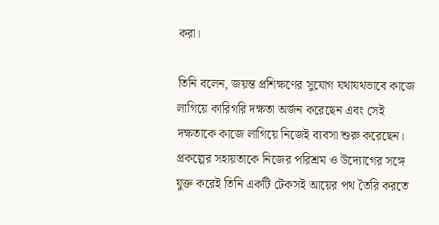করা।

তিনি বলেন, জয়ন্ত প্রশিক্ষণের সুযোগ যথাযথভাবে কাজে লাগিয়ে কারিগরি দক্ষতা অর্জন করেছেন এবং সেই দক্ষতাকে কাজে লাগিয়ে নিজেই ব্যবসা শুরু করেছেন। প্রকল্পের সহায়তাকে নিজের পরিশ্রম ও উদ্যোগের সঙ্গে যুক্ত করেই তিনি একটি টেকসই আয়ের পথ তৈরি করতে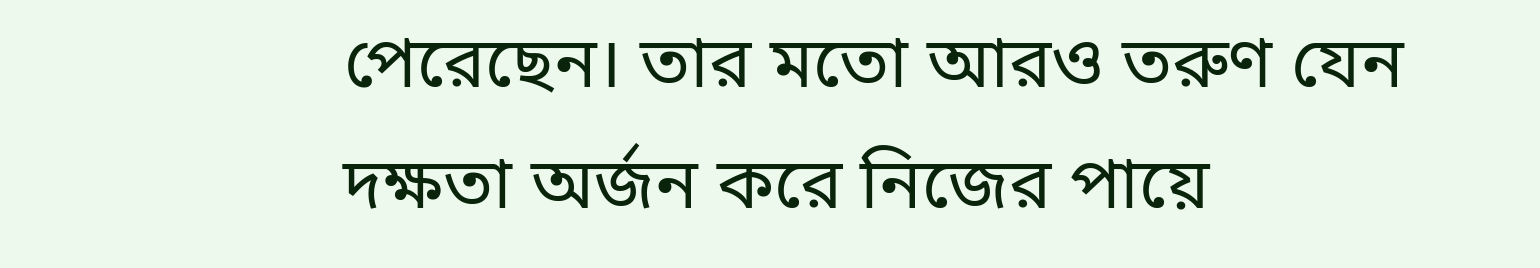পেরেছেন। তার মতো আরও তরুণ যেন দক্ষতা অর্জন করে নিজের পায়ে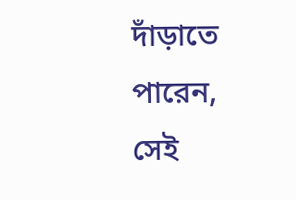দাঁড়াতে পারেন, সেই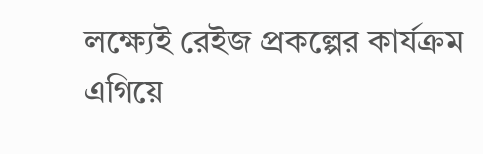লক্ষ্যেই রেইজ প্রকল্পের কার্যক্রম এগিয়ে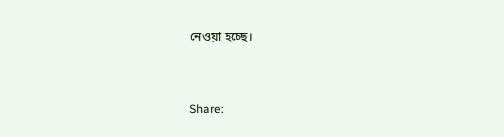নেওয়া হচ্ছে।


Share: